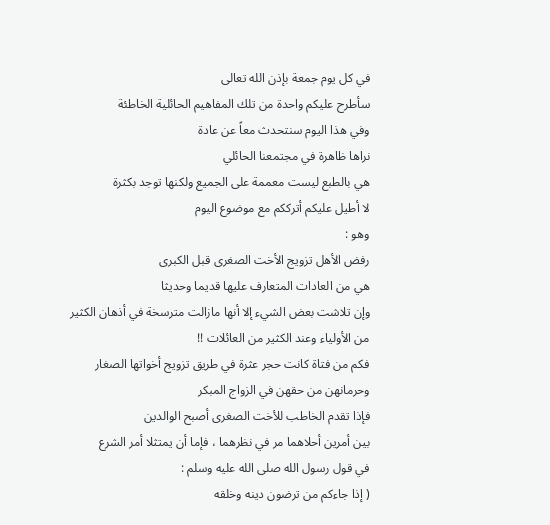في كل يوم جمعة بإذن الله تعالى
سأطرح عليكم واحدة من تلك المفاهيم الحائلية الخاطئة
وفي هذا اليوم سنتحدث معاً عن عادة
نراها ظاهرة في مجتمعنا الحائلي
هي بالطبع ليست معممة على الجميع ولكنها توجد بكثرة
لا أطيل عليكم أترككم مع موضوع اليوم
وهو :
رفض الأهل تزويج الأخت الصغرى قبل الكبرى
هي من العادات المتعارف عليها قديما وحديثا
وإن تلاشت بعض الشيء إلا أنها مازالت مترسخة في أذهان الكثير
من الأولياء وعند الكثير من العائلات !!
فكم من فتاة كانت حجر عثرة في طريق تزويج أخواتها الصغار
وحرمانهن من حقهن في الزواج المبكر
فإذا تقدم الخاطب للأخت الصغرى أصبح الوالدين
بين أمرين أحلاهما مر في نظرهما ، فإما أن يمتثلا أمر الشرع
في قول رسول الله صلى الله عليه وسلم :
( إذا جاءكم من ترضون دينه وخلقه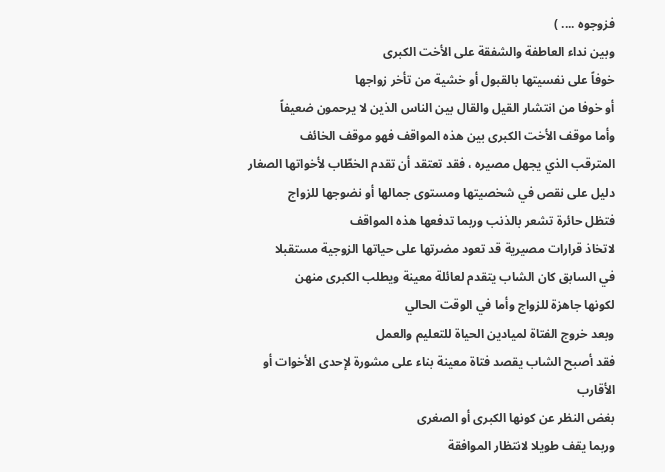فزوجوه .... )
وبين نداء العاطفة والشفقة على الأخت الكبرى
خوفاً على نفسيتها بالقبول أو خشية من تأخر زواجها
أو خوفا من انتشار القيل والقال بين الناس الذين لا يرحمون ضعيفاً
وأما موقف الأخت الكبرى بين هذه المواقف فهو موقف الخائف
المترقب الذي يجهل مصيره ، فقد تعتقد أن تقدم الخطّاب لأخواتها الصغار
دليل على نقص في شخصيتها ومستوى جمالها أو نضوجها للزواج
فتظل حائرة تشعر بالذنب وربما تدفعها هذه المواقف
لاتخاذ قرارات مصيرية قد تعود مضرتها على حياتها الزوجية مستقبلا
في السابق كان الشاب يتقدم لعائلة معينة ويطلب الكبرى منهن
لكونها جاهزة للزواج وأما في الوقت الحالي
وبعد خروج الفتاة لميادين الحياة للتعليم والعمل
فقد أصبح الشاب يقصد فتاة معينة بناء على مشورة لإحدى الأخوات أو الأقارب
بغض النظر عن كونها الكبرى أو الصغرى
وربما يقف طويلا لانتظار الموافقة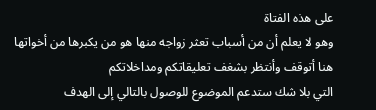على هذه الفتاة
وهو لا يعلم أن من أسباب تعثر زواجه منها هو من يكبرها من أخواتها
هنا أتوقف وأنتظر بشغف تعليقاتكم ومداخلاتكم
التي بلا شك ستدعم الموضوع للوصول بالتالي إلى الهدف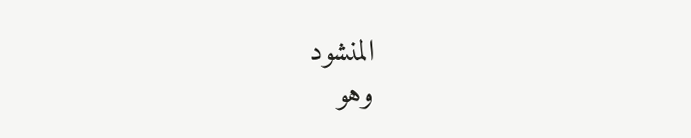المنشود
وهو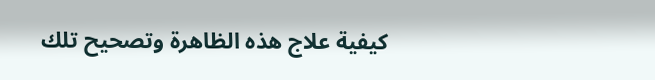كيفية علاج هذه الظاهرة وتصحيح تلك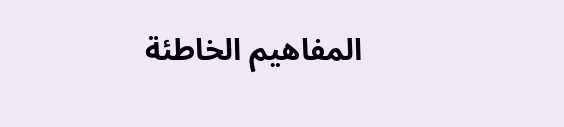المفاهيم الخاطئة